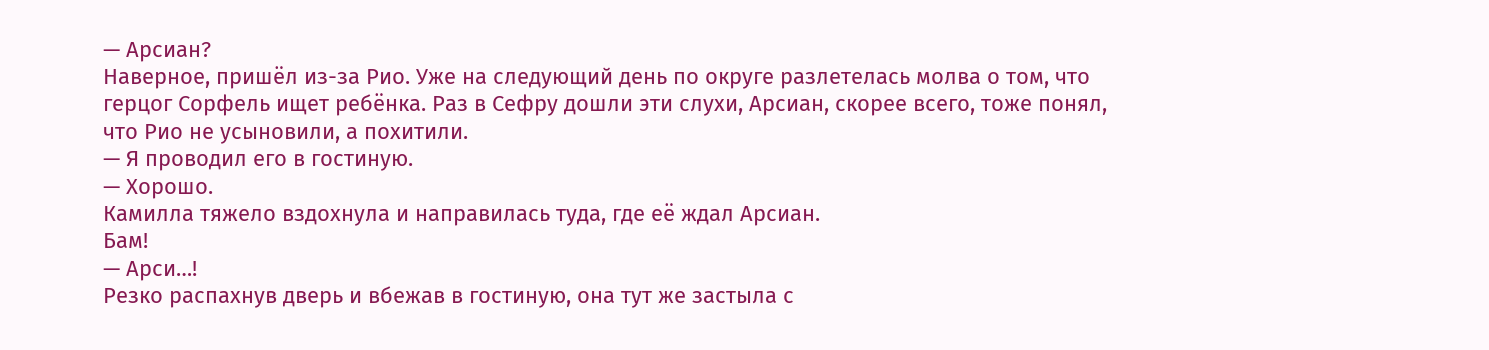— Арсиан?
Наверное, пришёл из-за Рио. Уже на следующий день по округе разлетелась молва о том, что герцог Сорфель ищет ребёнка. Раз в Сефру дошли эти слухи, Арсиан, скорее всего, тоже понял, что Рио не усыновили, а похитили.
— Я проводил его в гостиную.
— Хорошо.
Камилла тяжело вздохнула и направилась туда, где её ждал Арсиан.
Бам!
— Арси…!
Резко распахнув дверь и вбежав в гостиную, она тут же застыла с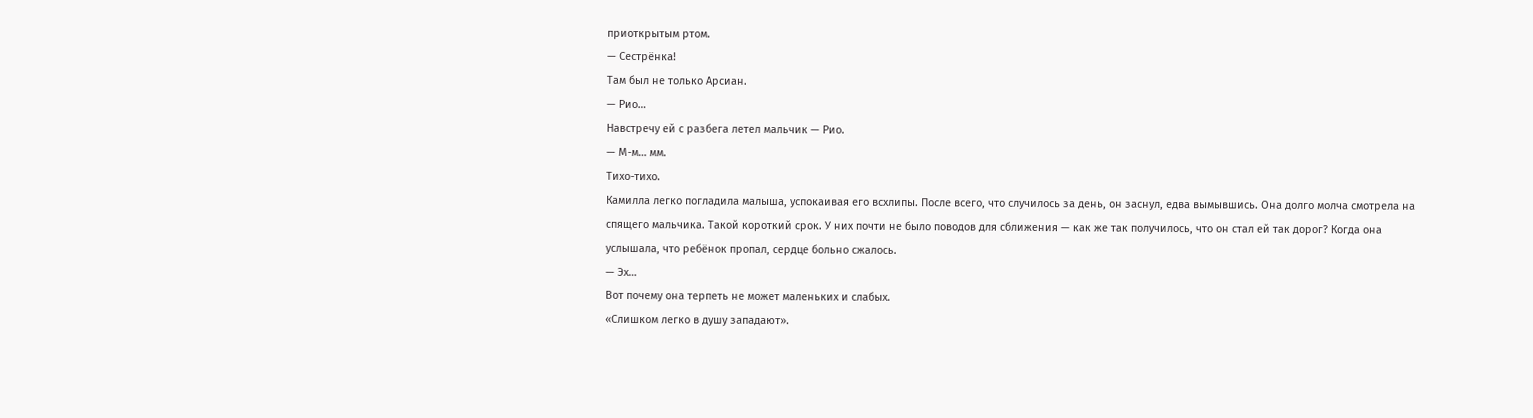приоткрытым ртом.
— Сестрёнка!
Там был не только Арсиан.
— Рио…
Навстречу ей с разбега летел мальчик — Рио.
— М-м… мм.
Тихо-тихо.
Камилла легко погладила малыша, успокаивая его всхлипы. После всего, что случилось за день, он заснул, едва вымывшись. Она долго молча смотрела на спящего мальчика. Такой короткий срок. У них почти не было поводов для сближения — как же так получилось, что он стал ей так дорог? Когда она услышала, что ребёнок пропал, сердце больно сжалось.
— Эх…
Вот почему она терпеть не может маленьких и слабых.
«Слишком легко в душу западают».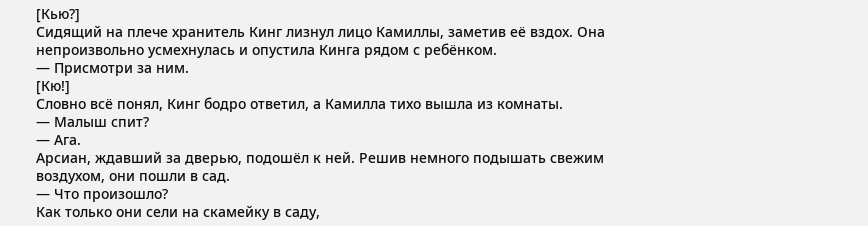[Кью?]
Сидящий на плече хранитель Кинг лизнул лицо Камиллы, заметив её вздох. Она непроизвольно усмехнулась и опустила Кинга рядом с ребёнком.
— Присмотри за ним.
[Кю!]
Словно всё понял, Кинг бодро ответил, а Камилла тихо вышла из комнаты.
— Малыш спит?
— Ага.
Арсиан, ждавший за дверью, подошёл к ней. Решив немного подышать свежим воздухом, они пошли в сад.
— Что произошло?
Как только они сели на скамейку в саду,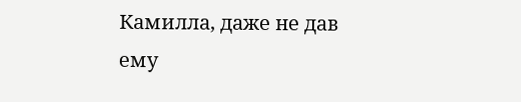Камилла, даже не дав ему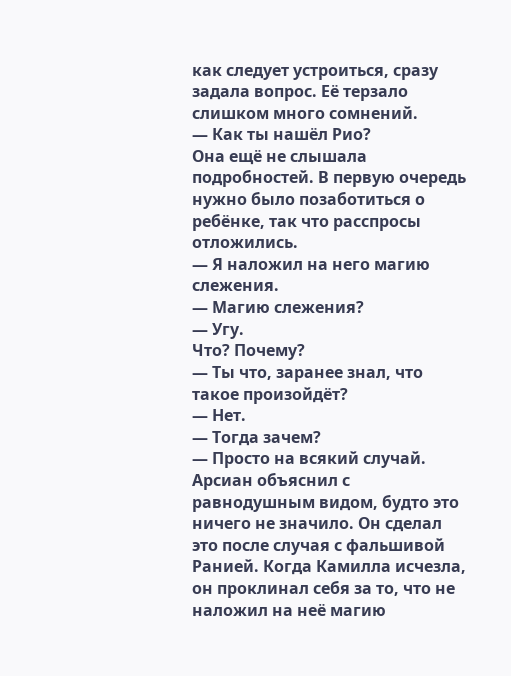как следует устроиться, сразу задала вопрос. Её терзало слишком много сомнений.
— Как ты нашёл Рио?
Она ещё не слышала подробностей. В первую очередь нужно было позаботиться о ребёнке, так что расспросы отложились.
— Я наложил на него магию слежения.
— Магию слежения?
— Угу.
Что? Почему?
— Ты что, заранее знал, что такое произойдёт?
— Нет.
— Тогда зачем?
— Просто на всякий случай.
Арсиан объяснил с равнодушным видом, будто это ничего не значило. Он сделал это после случая с фальшивой Ранией. Когда Камилла исчезла, он проклинал себя за то, что не наложил на неё магию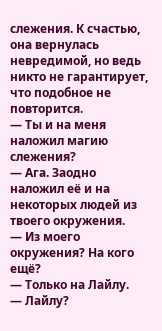слежения. К счастью, она вернулась невредимой, но ведь никто не гарантирует, что подобное не повторится.
— Ты и на меня наложил магию слежения?
— Ага. Заодно наложил её и на некоторых людей из твоего окружения.
— Из моего окружения? На кого ещё?
— Только на Лайлу.
— Лайлу?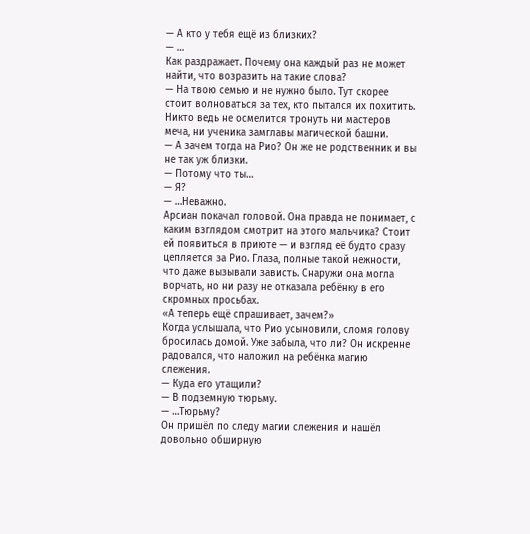— А кто у тебя ещё из близких?
— …
Как раздражает. Почему она каждый раз не может найти, что возразить на такие слова?
— На твою семью и не нужно было. Тут скорее стоит волноваться за тех, кто пытался их похитить. Никто ведь не осмелится тронуть ни мастеров меча, ни ученика замглавы магической башни.
— А зачем тогда на Рио? Он же не родственник и вы не так уж близки.
— Потому что ты…
— Я?
— …Неважно.
Арсиан покачал головой. Она правда не понимает, с каким взглядом смотрит на этого мальчика? Стоит ей появиться в приюте — и взгляд её будто сразу цепляется за Рио. Глаза, полные такой нежности, что даже вызывали зависть. Снаружи она могла ворчать, но ни разу не отказала ребёнку в его скромных просьбах.
«А теперь ещё спрашивает, зачем?»
Когда услышала, что Рио усыновили, сломя голову бросилась домой. Уже забыла, что ли? Он искренне радовался, что наложил на ребёнка магию слежения.
— Куда его утащили?
— В подземную тюрьму.
— …Тюрьму?
Он пришёл по следу магии слежения и нашёл довольно обширную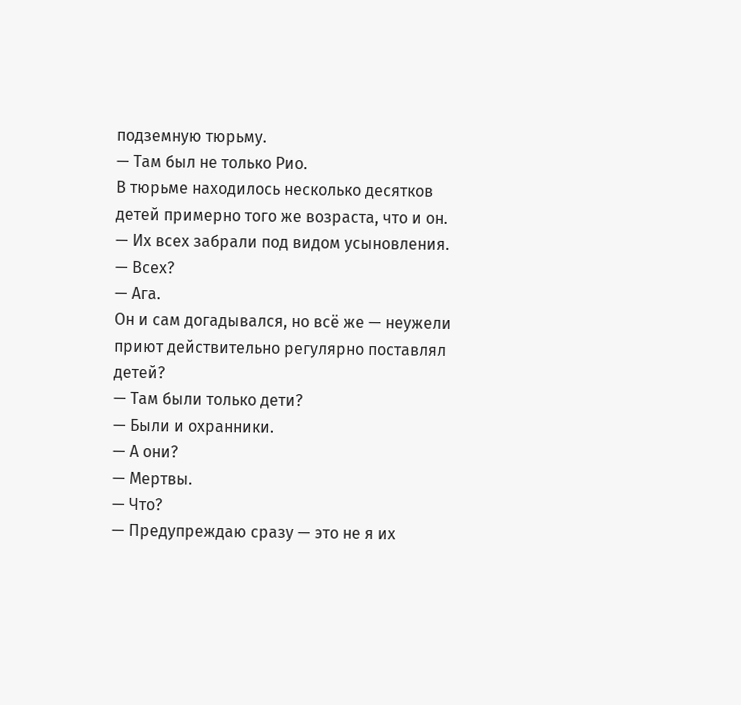подземную тюрьму.
— Там был не только Рио.
В тюрьме находилось несколько десятков детей примерно того же возраста, что и он.
— Их всех забрали под видом усыновления.
— Всех?
— Ага.
Он и сам догадывался, но всё же — неужели приют действительно регулярно поставлял детей?
— Там были только дети?
— Были и охранники.
— А они?
— Мертвы.
— Что?
— Предупреждаю сразу — это не я их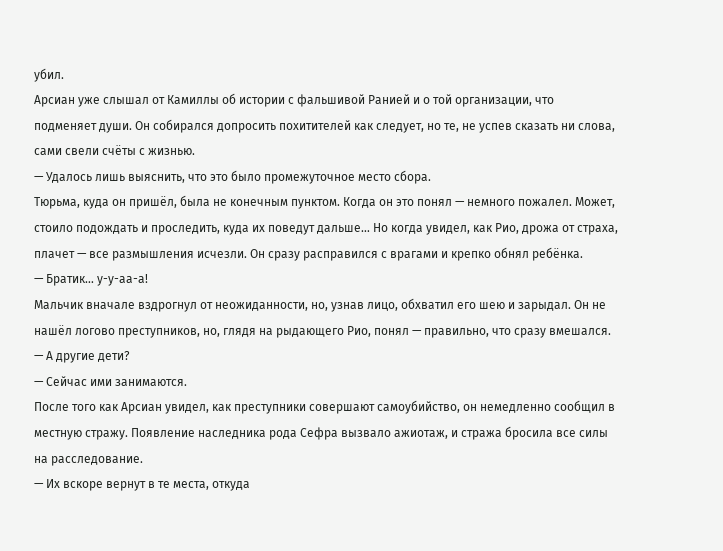убил.
Арсиан уже слышал от Камиллы об истории с фальшивой Ранией и о той организации, что подменяет души. Он собирался допросить похитителей как следует, но те, не успев сказать ни слова, сами свели счёты с жизнью.
— Удалось лишь выяснить, что это было промежуточное место сбора.
Тюрьма, куда он пришёл, была не конечным пунктом. Когда он это понял — немного пожалел. Может, стоило подождать и проследить, куда их поведут дальше… Но когда увидел, как Рио, дрожа от страха, плачет — все размышления исчезли. Он сразу расправился с врагами и крепко обнял ребёнка.
— Братик… у-у-аа-а!
Мальчик вначале вздрогнул от неожиданности, но, узнав лицо, обхватил его шею и зарыдал. Он не нашёл логово преступников, но, глядя на рыдающего Рио, понял — правильно, что сразу вмешался.
— А другие дети?
— Сейчас ими занимаются.
После того как Арсиан увидел, как преступники совершают самоубийство, он немедленно сообщил в местную стражу. Появление наследника рода Сефра вызвало ажиотаж, и стража бросила все силы на расследование.
— Их вскоре вернут в те места, откуда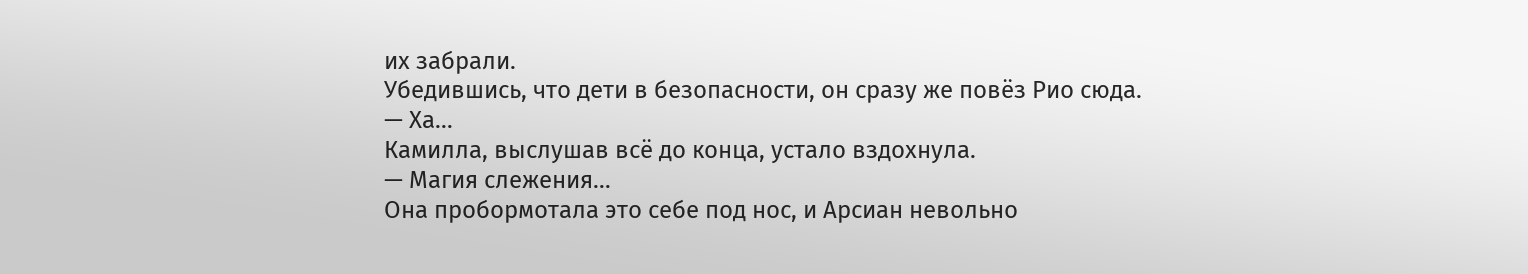их забрали.
Убедившись, что дети в безопасности, он сразу же повёз Рио сюда.
— Ха…
Камилла, выслушав всё до конца, устало вздохнула.
— Магия слежения…
Она пробормотала это себе под нос, и Арсиан невольно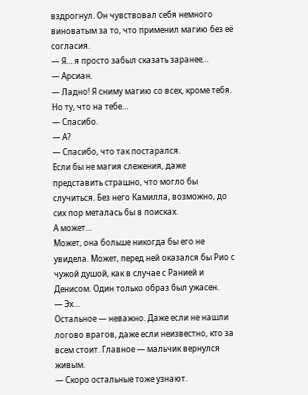вздрогнул. Он чувствовал себя немного виноватым за то, что применил магию без её согласия.
— Я… я просто забыл сказать заранее…
— Арсиан.
— Ладно! Я сниму магию со всех, кроме тебя. Но ту, что на тебе…
— Спасибо.
— А?
— Спасибо, что так постарался.
Если бы не магия слежения, даже представить страшно, что могло бы случиться. Без него Камилла, возможно, до сих пор металась бы в поисках.
А может…
Может, она больше никогда бы его не увидела. Может, перед ней оказался бы Рио с чужой душой, как в случае с Ранией и Денисом. Один только образ был ужасен.
— Эх…
Остальное — неважно. Даже если не нашли логово врагов, даже если неизвестно, кто за всем стоит. Главное — мальчик вернулся живым.
— Скоро остальные тоже узнают.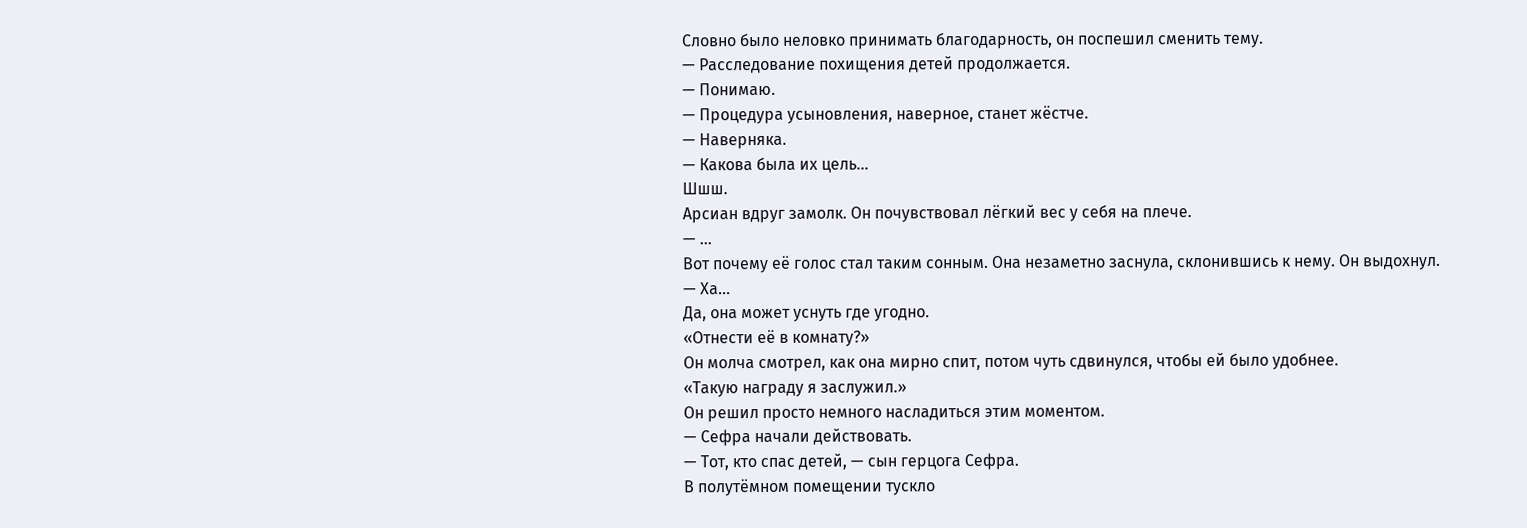Словно было неловко принимать благодарность, он поспешил сменить тему.
— Расследование похищения детей продолжается.
— Понимаю.
— Процедура усыновления, наверное, станет жёстче.
— Наверняка.
— Какова была их цель…
Шшш.
Арсиан вдруг замолк. Он почувствовал лёгкий вес у себя на плече.
— …
Вот почему её голос стал таким сонным. Она незаметно заснула, склонившись к нему. Он выдохнул.
— Ха…
Да, она может уснуть где угодно.
«Отнести её в комнату?»
Он молча смотрел, как она мирно спит, потом чуть сдвинулся, чтобы ей было удобнее.
«Такую награду я заслужил.»
Он решил просто немного насладиться этим моментом.
— Сефра начали действовать.
— Тот, кто спас детей, — сын герцога Сефра.
В полутёмном помещении тускло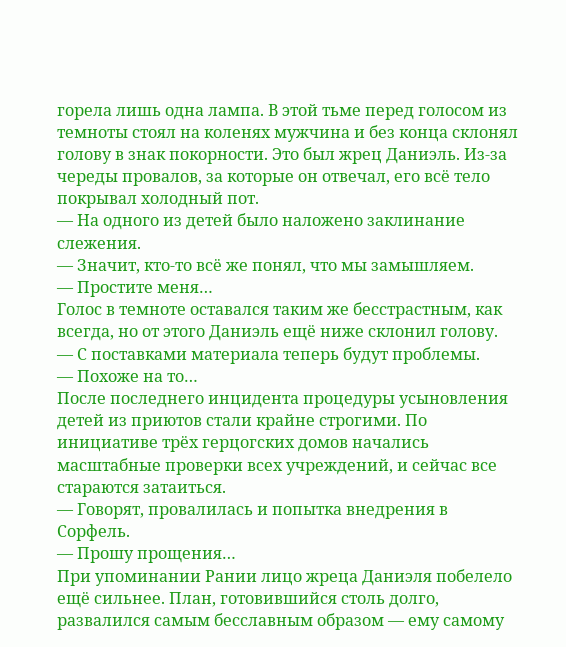горела лишь одна лампа. В этой тьме перед голосом из темноты стоял на коленях мужчина и без конца склонял голову в знак покорности. Это был жрец Даниэль. Из-за череды провалов, за которые он отвечал, его всё тело покрывал холодный пот.
— На одного из детей было наложено заклинание слежения.
— Значит, кто-то всё же понял, что мы замышляем.
— Простите меня…
Голос в темноте оставался таким же бесстрастным, как всегда, но от этого Даниэль ещё ниже склонил голову.
— С поставками материала теперь будут проблемы.
— Похоже на то…
После последнего инцидента процедуры усыновления детей из приютов стали крайне строгими. По инициативе трёх герцогских домов начались масштабные проверки всех учреждений, и сейчас все стараются затаиться.
— Говорят, провалилась и попытка внедрения в Сорфель.
— Прошу прощения…
При упоминании Рании лицо жреца Даниэля побелело ещё сильнее. План, готовившийся столь долго, развалился самым бесславным образом — ему самому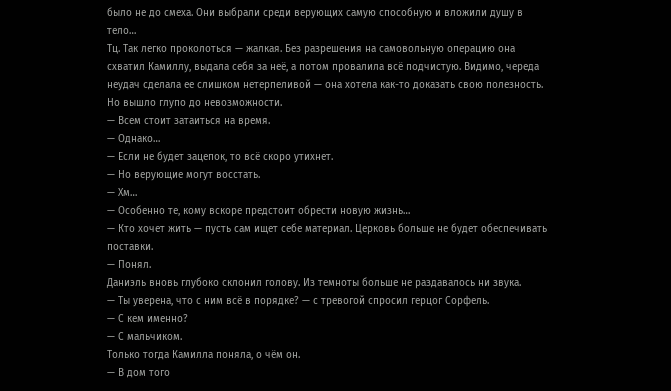было не до смеха. Они выбрали среди верующих самую способную и вложили душу в тело…
Тц. Так легко проколоться — жалкая. Без разрешения на самовольную операцию она схватил Камиллу, выдала себя за неё, а потом провалила всё подчистую. Видимо, череда неудач сделала ее слишком нетерпеливой — она хотела как-то доказать свою полезность. Но вышло глупо до невозможности.
— Всем стоит затаиться на время.
— Однако…
— Если не будет зацепок, то всё скоро утихнет.
— Но верующие могут восстать.
— Хм…
— Особенно те, кому вскоре предстоит обрести новую жизнь…
— Кто хочет жить — пусть сам ищет себе материал. Церковь больше не будет обеспечивать поставки.
— Понял.
Даниэль вновь глубоко склонил голову. Из темноты больше не раздавалось ни звука.
— Ты уверена, что с ним всё в порядке? — с тревогой спросил герцог Сорфель.
— С кем именно?
— С мальчиком.
Только тогда Камилла поняла, о чём он.
— В дом того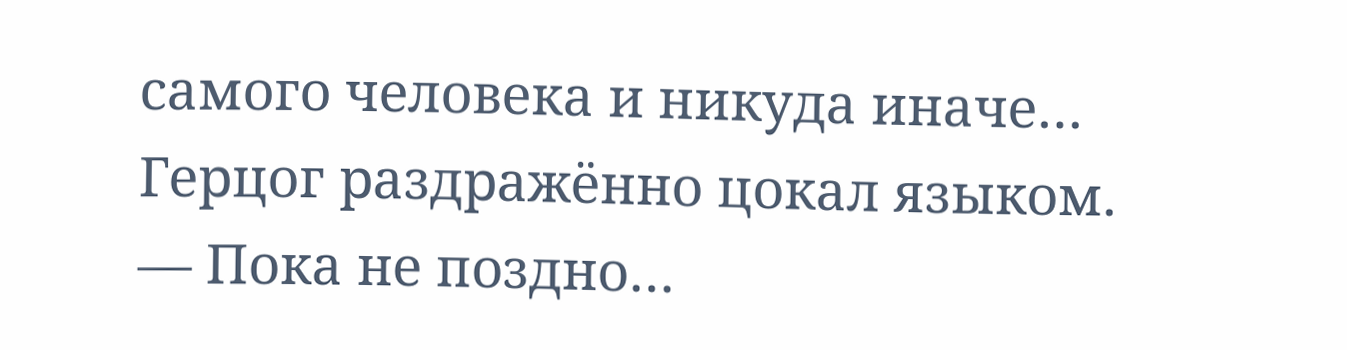самого человека и никуда иначе…
Герцог раздражённо цокал языком.
— Пока не поздно…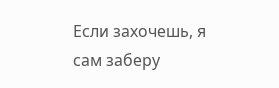Если захочешь, я сам заберу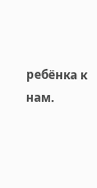ребёнка к нам.